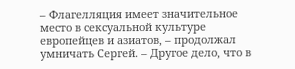– Флагелляция имеет значительное место в сексуальной культуре европейцев и азиатов, – продолжал умничать Сергей. – Другое дело, что в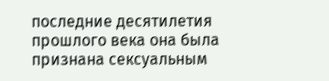последние десятилетия прошлого века она была признана сексуальным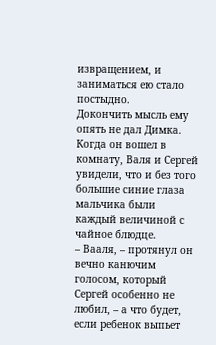извращением, и заниматься ею стало постыдно.
Докончить мысль ему опять не дал Димка. Когда он вошел в комнату, Валя и Сергей увидели, что и без того большие синие глаза мальчика были каждый величиной с чайное блюдце.
– Вааля, – протянул он вечно канючим голосом, который Сергей особенно не любил, – а что будет, если ребенок выпьет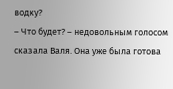водку?
– Что будет? – недовольным голосом сказала Валя. Она уже была готова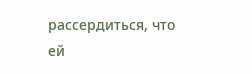рассердиться, что ей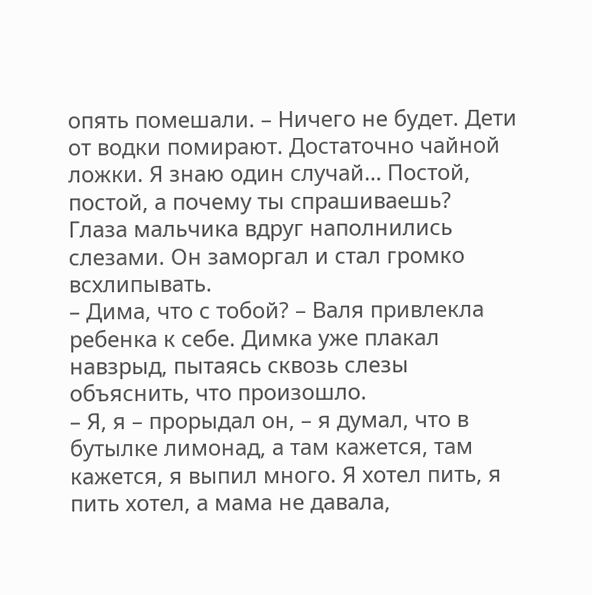опять помешали. – Ничего не будет. Дети от водки помирают. Достаточно чайной ложки. Я знаю один случай… Постой, постой, а почему ты спрашиваешь?
Глаза мальчика вдруг наполнились слезами. Он заморгал и стал громко всхлипывать.
– Дима, что с тобой? – Валя привлекла ребенка к себе. Димка уже плакал навзрыд, пытаясь сквозь слезы объяснить, что произошло.
– Я, я – прорыдал он, – я думал, что в бутылке лимонад, а там кажется, там кажется, я выпил много. Я хотел пить, я пить хотел, а мама не давала,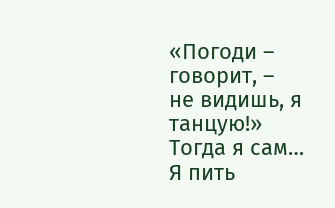«Погоди – говорит, – не видишь, я танцую!» Тогда я сам… Я пить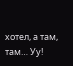хотел, а там, там… Уу!